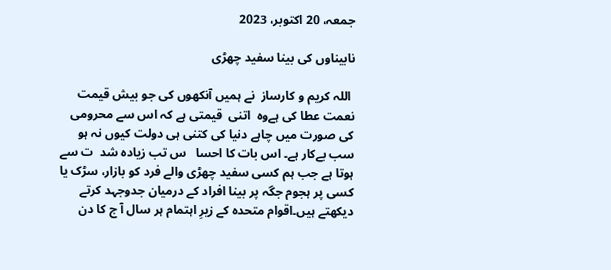جمعہ، 20 اکتوبر، 2023

نابیناوں کی بینا سفید چھڑی

 اللہ کریم و کارساز  نے ہمیں آنکھوں کی جو بیش قیمت  نعمت عطا کی ہےوہ  اتنی  قیمتی ہے کہ اس سے محرومی کی صورت میں چاہے دنیا کی کتنی ہی دولت کیوں نہ ہو سب بےکار ہے۔ اس بات کا احسا   س تب زیادہ شد  ت سے ہوتا ہے جب ہم کسی سفید چھڑی والے فرد کو بازار، سڑک یا کسی پر ہجوم جگہ پر بینا افراد کے درمیان جدوجہد کرتے دیکھتے ہیں۔اقوام متحدہ کے زیرِ اہتمام ہر سال آ ج کا دن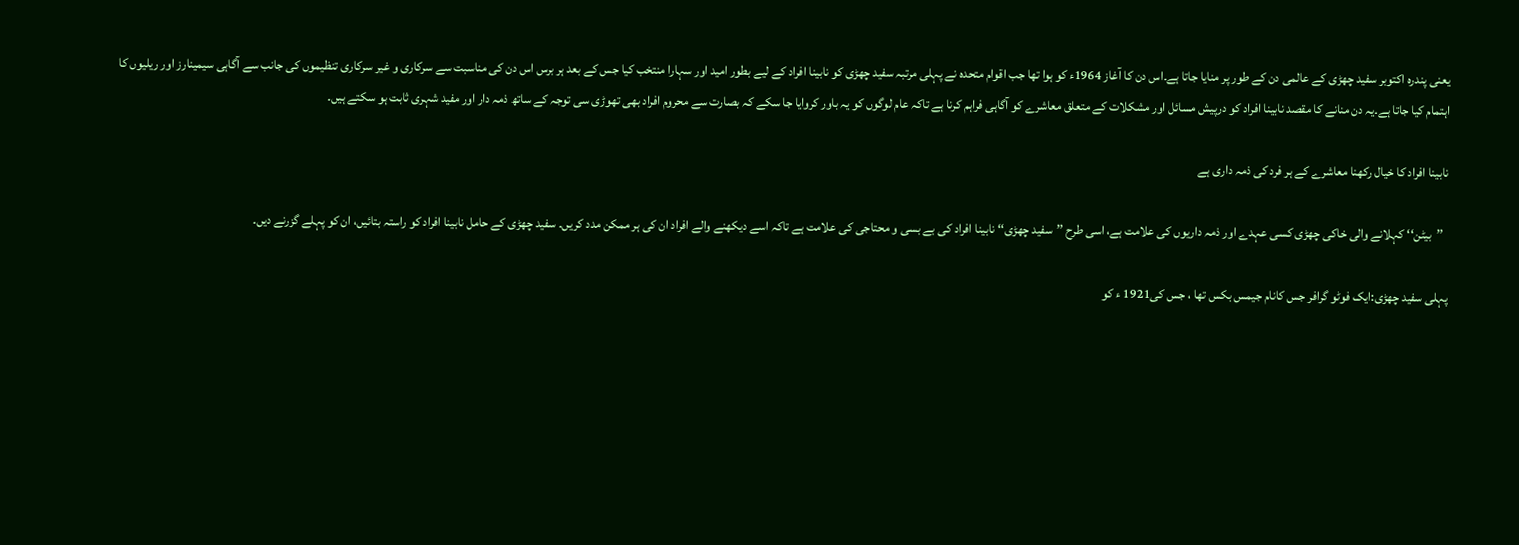یعنی پندرہ اکتوبر سفید چھڑی کے عالمی دن کے طور پر منایا جاتا ہے۔اس دن کا آغاز 1964ء کو ہوا تھا جب اقوام متحدہ نے پہلی مرتبہ سفید چھڑی کو نابینا افراد کے لیے بطور امید اور سہارا منتخب کیا جس کے بعد ہر برس اس دن کی مناسبت سے سرکاری و غیر سرکاری تنظیموں کی جانب سے آگاہی سیمینارز اور ریلیوں کا اہتمام کیا جاتا ہے۔یہ دن منانے کا مقصد نابینا افراد کو درپیش مسائل اور مشکلات کے متعلق معاشرے کو آگاہی فراہم کرنا ہے تاکہ عام لوگوں کو یہ باور کروایا جا سکے کہ بصارت سے محروم افراد بھی تھوڑی سی توجہ کے ساتھ ذمہ دار اور مفید شہری ثابت ہو سکتے ہیں۔

نابینا افراد کا خیال رکھنا معاشرے کے ہر فرد کی ذمہ داری ہے

  ’’بیٹن‘‘ کہلانے والی خاکی چھڑی کسی عہدے اور ذمہ داریوں کی علامت ہے، اسی طرح ’’سفید چھڑی‘‘ نابینا افراد کی بے بسی و محتاجی کی علامت ہے تاکہ اسے دیکھنے والے افراد ان کی ہر ممکن مدد کریں۔ سفید چھڑی کے حامل نابینا افراد کو راستہ بتائیں، ان کو پہلے گزرنے دیں۔

پہلی سفید چھڑی:ایک فوٹو گرافر جس کانام جیمس بکس تھا ، جس کی1921 ء کو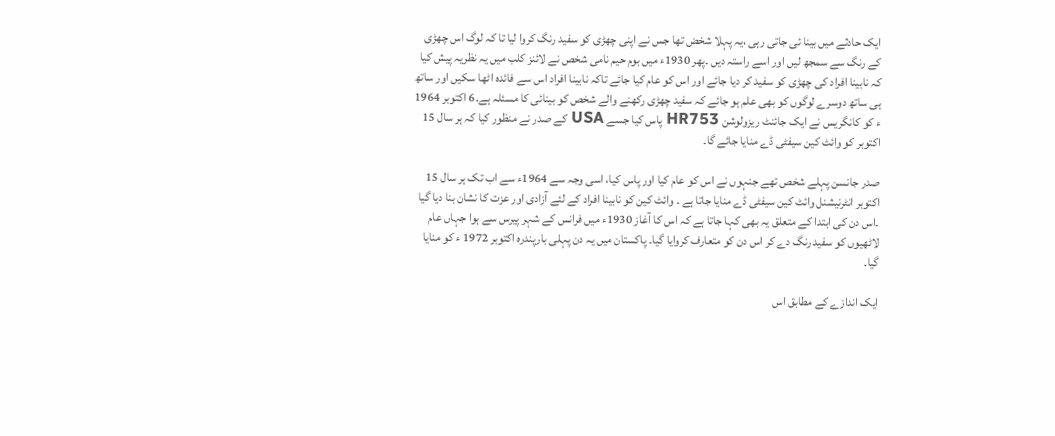ایک حادثے میں بینا ئی جاتی رہی ،یہ پہلا شخض تھا جس نے اپنی چھڑی کو سفید رنگ کروا لیا تا کہ لوگ اس چھڑی کے رنگ سے سمجھ لیں اور اسے راستہ دیں ۔پھر 1930ء میں بوم حیم نامی شخص نے لائنز کلب میں یہ نظریہ پیش کیا کہ نابینا افراد کی چھڑی کو سفید کر دیا جائے اور اس کو عام کیا جائے تاکہ نابینا افراد اس سے فائدہ اٹھا سکیں اور ساتھ ہی ساتھ دوسرے لوگوں کو بھی علم ہو جائے کہ سفید چھڑی رکھنے والے شخص کو بینائی کا مسئلہ ہے۔6 اکتوبر 1964 ء کو کانگریس نے ایک جائنٹ ریزولوشن HR753 پاس کیا جسے USA کے صدر نے منظور کیا کہ ہر سال 15 اکتوبر کو وائٹ کین سیفٹی ڈے منایا جائے گا۔

صدر جانسن پہلے شخص تھے جنہوں نے اس کو عام کیا اور پاس کیا، اسی وجہ سے 1964ء سے اب تک ہر سال 15 اکتوبر انٹرنیشنل وائٹ کین سیفٹی ڈے منایا جاتا ہے ۔ وائٹ کین کو نابینا افراد کے لئے آزادی اور عزت کا نشان بنا دیا گیا ۔اس دن کی ابتدا کے متعلق یہ بھی کہا جاتا ہے کہ اس کا آغاز 1930ء میں فرانس کے شہر پیرس سے ہوا جہاں عام لاٹھیوں کو سفید رنگ دے کر اس دن کو متعارف کروایا گیا۔ پاکستان میں یہ دن پہلی بارپندرہ اکتوبر 1972 ء کو منایا گیا۔

ایک اندازے کے مطابق اس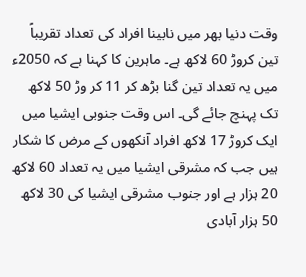وقت دنیا بھر میں نابینا افراد کی تعداد تقریباً تین کروڑ 60 لاکھ ہے۔ ماہرین کا کہنا ہے کہ 2050ء میں یہ تعداد تین گنا بڑھ کر 11 کر وڑ 50 لاکھ تک پہنچ جائے گی۔ اس وقت جنوبی ایشیا میں ایک کروڑ 17 لاکھ افراد آنکھوں کے مرض کا شکار ہیں جب کہ مشرقی ایشیا میں یہ تعداد 60 لاکھ 20 ہزار ہے اور جنوب مشرقی ایشیا کی 30 لاکھ 50 ہزار آبادی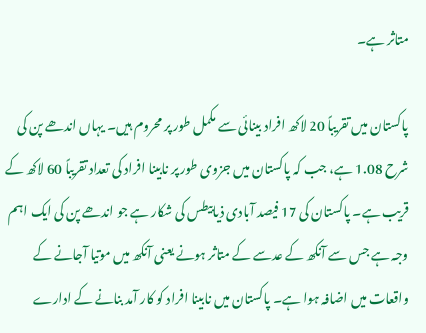متاثر ہے۔

پاکستان میں تقریباً 20 لاکھ افراد بینائی سے مکمل طور پر محروم ہیں۔ یہاں اندھے پن کی شرح 1.08 ہے، جب کہ پاکستان میں جزوی طور پر نابینا افراد کی تعداد تقریباً 60 لاکھ کے قریب ہے۔ پاکستان کی 17 فیصد آبادی ذیابیطس کی شکار ہے جو اندھے پن کی ایک اہم وجہ ہے جس سے آنکھ کے عدسے کے متاثر ہونے یعنی آنکھ میں موتیا آجانے کے واقعات میں اضافہ ہوا ہے۔ پاکستان میں نابینا افراد کو کار آمد بنانے کے ادارے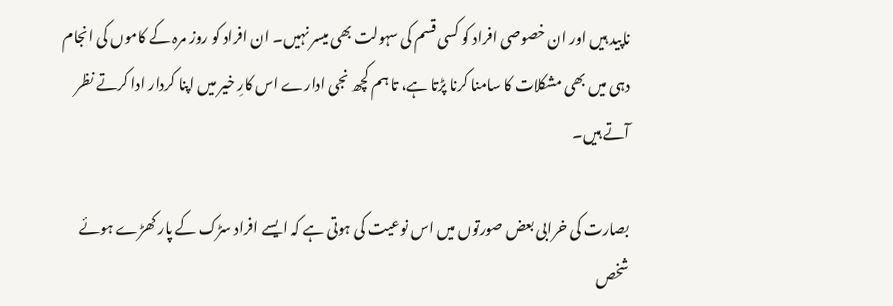ناپید ہیں اور ان خصوصی افراد کو کسی قسم کی سہولت بھی میسر نہیں۔ ان افراد کو روز مرہ کے کاموں کی انجام دہی میں بھی مشکلات کا سامنا کرنا پڑتا ہے، تا ہم کچھ نجی ادارے اس کارِ خیر میں اپنا کردار ادا کرتے نظر آتے ہیں۔

بصارت کی خرابی بعض صورتوں میں اس نوعیت کی ہوتی ہے کہ ایسے افراد سڑک کے پار کھڑے ہوئے شخص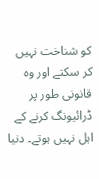کو شناخت نہیں کر سکتے اور وہ قانونی طور پر ڈرائیونگ کرنے کے اہل نہیں ہوتے۔ دنیا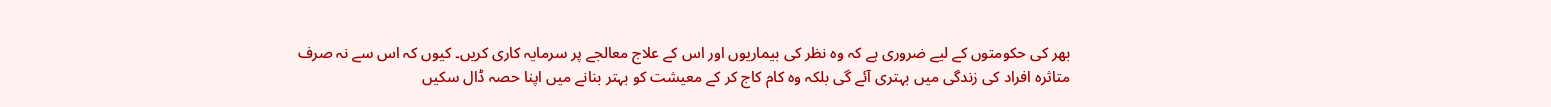بھر کی حکومتوں کے لیے ضروری ہے کہ وہ نظر کی بیماریوں اور اس کے علاج معالجے پر سرمایہ کاری کریں۔ کیوں کہ اس سے نہ صرف متاثرہ افراد کی زندگی میں بہتری آئے گی بلکہ وہ کام کاج کر کے معیشت کو بہتر بنانے میں اپنا حصہ ڈال سکیں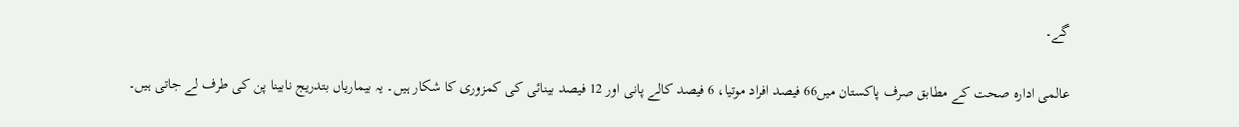گے۔

عالمی ادارہ صحت کے مطابق صرف پاکستان میں66 فیصد افراد موتیا، 6 فیصد کالے پانی اور 12 فیصد بینائی کی کمزوری کا شکار ہیں۔ یہ بیماریاں بتدریج نابینا پن کی طرف لے جاتی ہیں۔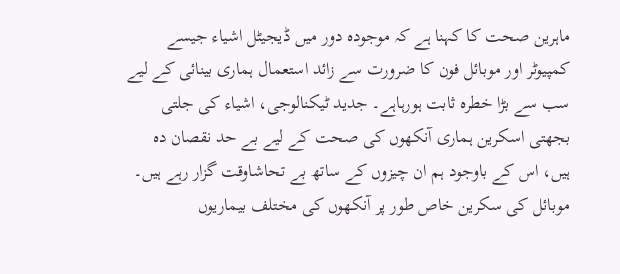ماہرین صحت کا کہنا ہے کہ موجودہ دور میں ڈیجیٹل اشیاء جیسے کمپیوٹر اور موبائل فون کا ضرورت سے زائد استعمال ہماری بینائی کے لیے سب سے بڑا خطرہ ثابت ہورہاہے۔ جدید ٹیکنالوجی، اشیاء کی جلتی بجھتی اسکرین ہماری آنکھوں کی صحت کے لیے بے حد نقصان دہ ہیں، اس کے باوجود ہم ان چیزوں کے ساتھ بے تحاشاوقت گزار رہے ہیں۔ موبائل کی سکرین خاص طور پر آنکھوں کی مختلف بیماریوں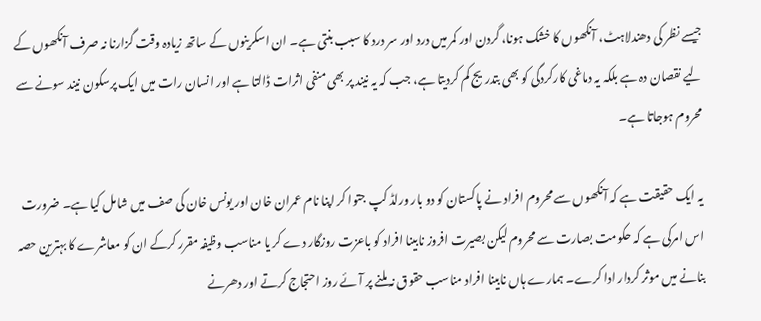جیسے نظر کی دھندلاہٹ، آنکھوں کا خشک ہونا، گردن اور کمر میں درد اور سر درد کا سبب بنتی ہے۔ ان اسکرینوں کے ساتھ زیادہ وقت گزارنا نہ صرف آنکھوں کے لیے نقصان دہ ہے بلکہ یہ دماغی کارکردگی کو بھی بتدریج کم کردیتا ہے، جب کہ یہ نیند پر بھی منفی اثرات ڈالتا ہے اور انسان رات میں ایک پرسکون نیند سونے سے محروم ہوجاتا ہے۔

یہ ایک حقیقت ہے کہ آنکھوں سے محروم افراد نے پاکستان کو دو بار ورلڈ کپ جتوا کر اپنا نام عمران خان اور یونس خان کی صف میں شامل کیا ہے۔ ضرورت اس امرکی ہے کہ حکومت بصارت سے محروم لیکن بصیرت افروز نابینا افراد کو باعزت روزگار دے کر یا مناسب وظیفہ مقرر کرکے ان کو معاشرے کا بہترین حصہ بنانے میں موثر کردار ادا کرے۔ ہمارے ہاں نابینا افراد مناسب حقوق نہ ملنے پر آئے روز احتجاج کرتے اور دھرنے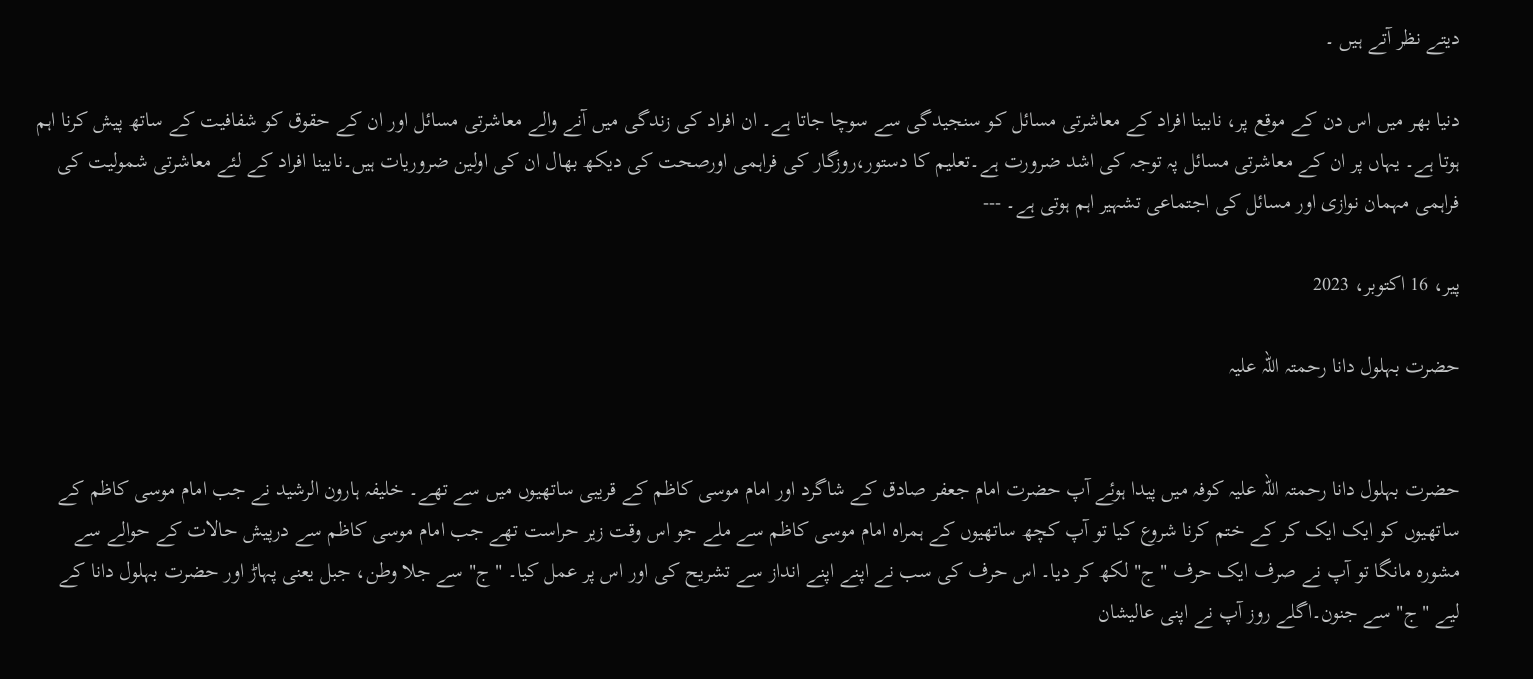دیتے نظر آتے ہیں ۔

دنیا بھر میں اس دن کے موقع پر، نابینا افراد کے معاشرتی مسائل کو سنجیدگی سے سوچا جاتا ہے۔ ان افراد کی زندگی میں آنے والے معاشرتی مسائل اور ان کے حقوق کو شفافیت کے ساتھ پیش کرنا اہم ہوتا ہے۔ یہاں پر ان کے معاشرتی مسائل پہ توجہ کی اشد ضرورت ہے۔تعلیم کا دستور،روزگار کی فراہمی اورصحت کی دیکھ بھال ان کی اولین ضروریات ہیں۔نابینا افراد کے لئے معاشرتی شمولیت کی فراہمی مہمان نوازی اور مسائل کی اجتماعی تشہیر اہم ہوتی ہے۔ ---

پیر، 16 اکتوبر، 2023

حضرت بہلول دانا رحمتہ اللہ علیہ


حضرت بہلول دانا رحمتہ اللہ علیہ کوفہ میں پیدا ہوئے آپ حضرت امام جعفر صادق کے شاگرد اور امام موسی کاظم کے قریبی ساتھیوں میں سے تھے۔ خلیفہ ہارون الرشید نے جب امام موسی کاظم کے ساتھیوں کو ایک ایک کر کے ختم کرنا شروع کیا تو آپ کچھ ساتھیوں کے ہمراہ امام موسی کاظم سے ملے جو اس وقت زیر حراست تھے جب امام موسی کاظم سے درپیش حالات کے حوالے سے مشورہ مانگا تو آپ نے صرف ایک حرف "ج" لکھ کر دیا۔ اس حرف کی سب نے اپنے اپنے انداز سے تشریح کی اور اس پر عمل کیا۔ "ج" سے جلا وطن، جبل یعنی پہاڑ اور حضرت بہلول دانا کے لیے "ج" سے جنون۔اگلے روز آپ نے اپنی عالیشان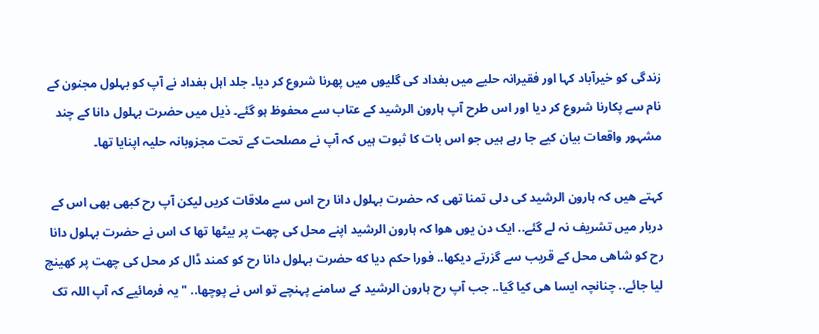زندگی کو خیرآباد کہا اور فقیرانہ حلیے میں بغداد کی گلیوں میں پھرنا شروع کر دیا۔ جلد اہل بغداد نے آپ کو بہلول مجنون کے نام سے پکارنا شروع کر دیا اور اس طرح آپ ہارون الرشید کے عتاب سے محفوظ ہو گئے۔ ذیل میں حضرت بہلول دانا کے چند مشہور واقعات بیان کیے جا رہے ہیں جو اس بات کا ثبوت ہیں کہ آپ نے مصلحت کے تحت مجزوبانہ حلیہ اپنایا تھا۔

کہتے هیں کہ ہارون الرشید کی دلی تمنا تھی کہ حضرت بہلول دانا رح اس سے ملاقات کریں لیکن آپ رح کبھی بھی اس کے دربار میں تشریف نہ لے گئے.. ایک دن یوں هوا کہ ہارون الرشید اپنے محل کی چھت پر بیٹھا تھا ک اس نے حضرت بہلول دانا رح کو شاهی محل کے قریب سے گزرتے دیکھا.. فورا حکم دیا که حضرت بہلول دانا رح کو کمند ڈال کر محل کی چھت پر کھینچ لیا جائے.. چنانچہ ایسا هی کیا گیا.. جب آپ رح ہارون الرشید کے سامنے پہنچے تو اس نے پوچھا.. " یہ فرمائیے کہ آپ اللہ تک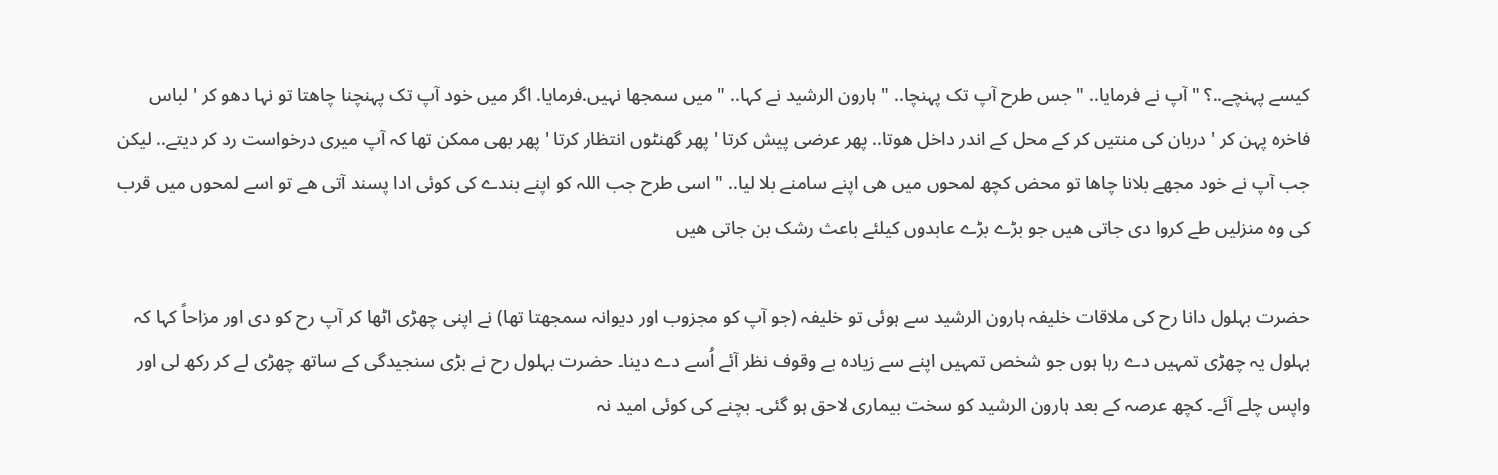کیسے پہنچے..؟ " آپ نے فرمایا.. " جس طرح آپ تک پہنچا.. " ہارون الرشید نے کہا.. " میں سمجھا نہیں.فرمایا. اگر میں خود آپ تک پہنچنا چاهتا تو نہا دھو کر ' لباس فاخره پہن کر ' دربان کی منتیں کر کے محل کے اندر داخل هوتا.. پھر عرضی پیش کرتا ' پھر گھنٹوں انتظار کرتا ' پهر بھی ممکن تھا کہ آپ میری درخواست رد کر دیتے.. لیکن جب آپ نے خود مجھے بلانا چاها تو محض کچھ لمحوں میں هی اپنے سامنے بلا لیا.. " اسی طرح جب اللہ کو اپنے بندے کی کوئی ادا پسند آتی هے تو اسے لمحوں میں قرب کی وه منزلیں طے کروا دی جاتی هیں جو بڑے بڑے عابدوں کیلئے باعث رشک بن جاتی هیں

حضرت بہلول دانا رح کی ملاقات خلیفہ ہارون الرشید سے ہوئی تو خلیفہ (جو آپ کو مجزوب اور دیوانہ سمجھتا تھا) نے اپنی چھڑی اٹھا کر آپ رح کو دی اور مزاحاً کہا کہ بہلول یہ چھڑی تمہیں دے رہا ہوں جو شخص تمہیں اپنے سے زیادہ بے وقوف نظر آئے اُسے دے دینا۔ حضرت بہلول رح نے بڑی سنجیدگی کے ساتھ چھڑی لے کر رکھ لی اور واپس چلے آئے۔ کچھ عرصہ کے بعد ہارون الرشید کو سخت بیماری لاحق ہو گئی۔ بچنے کی کوئی امید نہ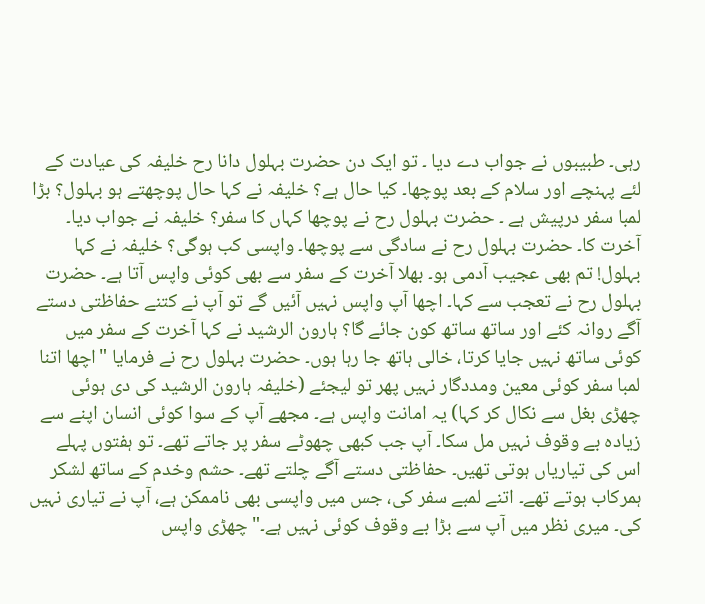رہی۔ طبیبوں نے جواب دے دیا ۔ تو ایک دن حضرت بہلول دانا رح خلیفہ کی عیادت کے لئے پہنچے اور سلام کے بعد پوچھا۔ کیا حال ہے؟ خلیفہ نے کہا حال پوچھتے ہو بہلول؟ بڑا لمبا سفر درپیش ہے ۔ حضرت بہلول رح نے پوچھا کہاں کا سفر؟ خلیفہ نے جواب دیا۔ آخرت کا۔ حضرت بہلول رح نے سادگی سے پوچھا۔ واپسی کب ہوگی؟ خلیفہ نے کہا بہلول! تم بھی عجیب آدمی ہو۔ بھلا آخرت کے سفر سے بھی کوئی واپس آتا ہے۔ حضرت بہلول رح نے تعجب سے کہا۔ اچھا آپ واپس نہیں آئیں گے تو آپ نے کتنے حفاظتی دستے آگے روانہ کئے اور ساتھ ساتھ کون جائے گا؟ ہارون الرشید نے کہا آخرت کے سفر میں کوئی ساتھ نہیں جایا کرتا، خالی ہاتھ جا رہا ہوں۔ حضرت بہلول رح نے فرمایا "اچھا اتنا لمبا سفر کوئی معین ومددگار نہیں پھر تو لیجئے (خلیفہ ہارون الرشید کی دی ہوئی چھڑی بغل سے نکال کر کہا) یہ امانت واپس ہے۔ مجھے آپ کے سوا کوئی انسان اپنے سے زیادہ بے وقوف نہیں مل سکا۔ آپ جب کبھی چھوٹے سفر پر جاتے تھے۔ تو ہفتوں پہلے اس کی تیاریاں ہوتی تھیں۔ حفاظتی دستے آگے چلتے تھے۔ حشم وخدم کے ساتھ لشکر ہمرکاب ہوتے تھے۔ اتنے لمبے سفر کی، جس میں واپسی بھی ناممکن ہے، آپ نے تیاری نہیں کی۔ میری نظر میں آپ سے بڑا بے وقوف کوئی نہیں ہے۔" چھڑی واپس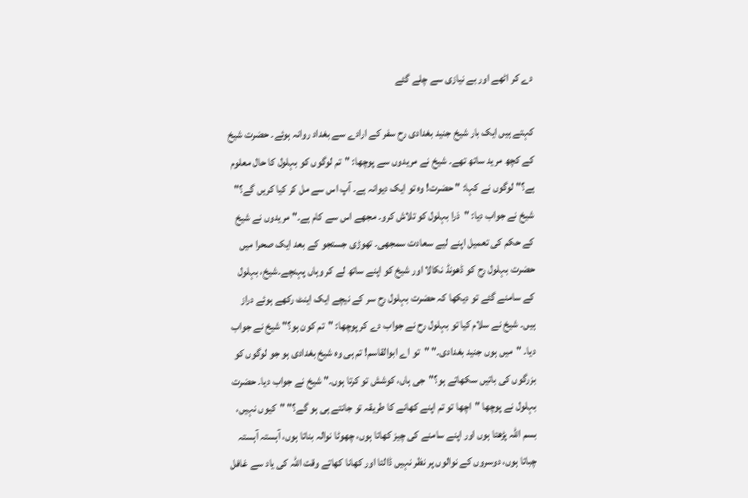دے کر اٹھے اور بے نیازی سے چلے گئے

کہتے ہیں ایک بار شیخ جنید بغدادی رح سفر کے ارادے سے بغداد روانہ ہوئے۔ حضرت شیخ کے کچھ مرید ساتھ تھے۔ شیخ نے مریدوں سے پوچھا: "تم لوگوں کو بہلول کا حال معلوم ہے؟" لوگوں نے کہا: " حضرت! وہ تو ایک دیوانہ ہے۔ آپ اس سے مل کر کیا کریں گے؟" شیخ نے جواب دیا: "ذرا بہلول کو تلاش کرو۔ مجھے اس سے کام ہے۔" مریدوں نے شیخ کے حکم کی تعمیل اپنے لیے سعادت سمجھی۔ تھوڑی جستجو کے بعد ایک صحرا میں حضرت بہلول رح کو ڈھونڈ نکالا اور شیخ کو اپنے ساتھ لے کر وہاں پہنچے۔شیخ، بہلول کے سامنے گئے تو دیکھا کہ حضرت بہلول رح سر کے نیچے ایک اینٹ رکھے ہوئے دراز ہیں۔ شیخ نے سلام کیا تو بہلول رح نے جواب دے کر پوچھا: "تم کون ہو؟" شیخ نے جواب دیا۔ "میں ہوں جنید بغدادی۔" "تو اے ابوالقاسم! تم ہی وہ شیخ بغدادی ہو جو لوگوں کو بزرگوں کی باتیں سکھاتے ہو؟"جی ہاں، کوشش تو کرتا ہوں۔" شیخ نے جواب دیا۔ حضرت بہلول نے پوچھا "اچھا تو تم اپنے کھانے کا طریقہ تو جانتے ہی ہو گے؟" "کیوں نہیں، بسم اللہ پڑھتا ہوں اور اپنے سامنے کی چیز کھاتا ہوں، چھوٹا نوالہ بناتا ہوں، آہستہ آہستہ چباتا ہوں، دوسروں کے نوالوں پر نظر نہیں ڈالتا اور کھانا کھاتے وقت اللہ کی یاد سے غافل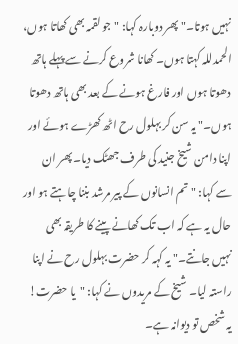نہیں ہوتا۔" پھر دوبارہ کہا: "جو لقمہ بھی کھاتا ہوں، الحمدللہ کہتا ہوں۔ کھانا شروع کرنے سے پہلے ہاتھ دھوتا ہوں اور فارغ ہونے کے بعد بھی ہاتھ دھوتا ہوں۔" یہ سن کر بہلول رح اٹھ کھڑے ہوئے اور اپنا دامن شیخ جنید کی طرف جھٹک دیا۔ پھر ان سے کہا: "تم انسانوں کے پیر مرشد بننا چاہتے ہو اور حال یہ ہے کہ اب تک کھانے پینے کا طریقہ بھی نہیں جانتے۔" یہ کہہ کر حضرت بہلول رح نے اپنا راستہ لیا۔ شیخ کے مریدوں نے کہا: "یا حضرت! یہ شخص تو دیوانہ ہے۔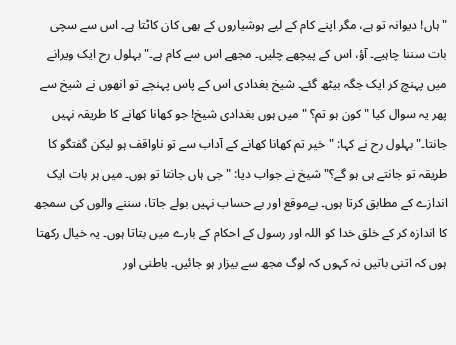"ہاں! دیوانہ تو ہے، مگر اپنے کام کے لیے ہوشیاروں کے بھی کان کاٹتا ہے۔ اس سے سچی بات سننا چاہیے۔ آؤ، اس کے پیچھے چلیں۔ مجھے اس سے کام ہے۔"بہلول رح ایک ویرانے میں پہنچ کر ایک جگہ بیٹھ گئے۔ شیخ بغدادی اس کے پاس پہنچے تو انھوں نے شیخ سے پھر یہ سوال کیا "کون ہو تم؟ "میں ہوں بغدادی شیخ! جو کھانا کھانے کا طریقہ نہیں جانتا۔"بہلول رح نے کہا: "خیر تم کھانا کھانے کے آداب سے تو ناواقف ہو لیکن گفتگو کا طریقہ تو جانتے ہی ہو گے؟" شیخ نے جواب دیا: "جی ہاں جانتا تو ہوں۔ میں ہر بات ایک اندازے کے مطابق کرتا ہوں۔ بےموقع اور بے حساب نہیں بولے جاتا، سننے والوں کی سمجھ کا اندازہ کر کے خلق خدا کو اللہ اور رسول کے احکام کے بارے میں بتاتا ہوں۔ یہ خیال رکھتا ہوں کہ اتنی باتیں نہ کہوں کہ لوگ مجھ سے بیزار ہو جائیں۔ باطنی اور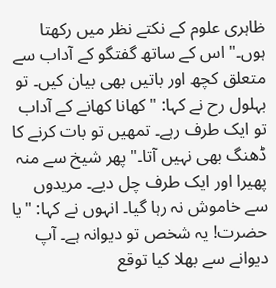ظاہری علوم کے نکتے نظر میں رکھتا ہوں۔" اس کے ساتھ گفتگو کے آداب سے متعلق کچھ اور باتیں بھی بیان کیں۔ تو بہلول رح نے کہا: "کھانا کھانے کے آداب تو ایک طرف رہے۔ تمھیں تو بات کرنے کا ڈھنگ بھی نہیں آتا۔" پھر شیخ سے منہ پھیرا اور ایک طرف چل دیے۔ مریدوں سے خاموش نہ رہا گیا۔ انہوں نے کہا: "یا حضرت! یہ شخص تو دیوانہ ہے۔ آپ دیوانے سے بھلا کیا توقع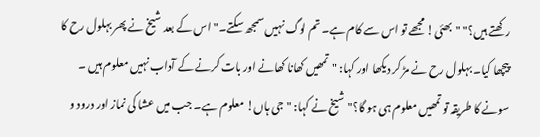رکھتے ہیں؟" "بھئی! مجھے تو اس سے کام ہے۔ تم لوگ نہیں سمجھ سکتے۔" اس کے بعد شیخ نے پھر بہلول رح کا پیچھا کیا۔ بہلول رح نے مڑ کر دیکھا اور کہا: "تمھیں کھانا کھانے اور بات کرنے کے آداب نہیں معلوم ہیں ۔ سونے کا طریقہ تو تمھیں معلوم ہی ہو گا؟"شیخ نے کہا: "جی ہاں! معلوم ہے۔ جب میں عشا کی نماز اور درود و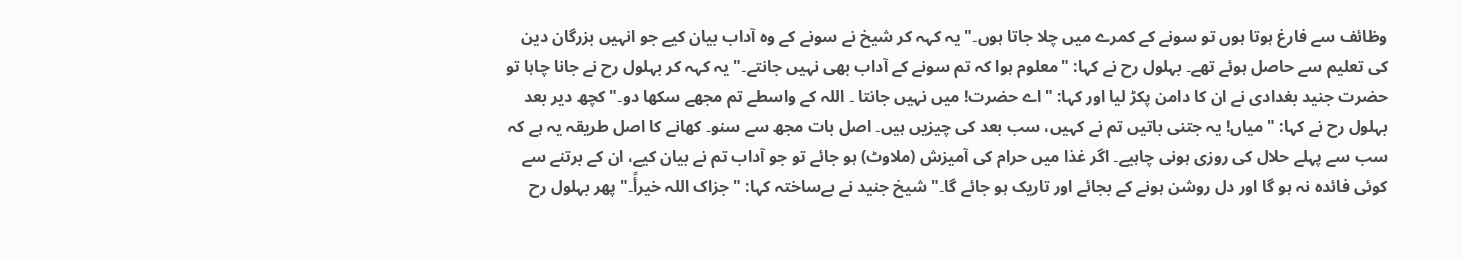وظائف سے فارغ ہوتا ہوں تو سونے کے کمرے میں چلا جاتا ہوں۔" یہ کہہ کر شیخ نے سونے کے وہ آداب بیان کیے جو انہیں بزرگان دین کی تعلیم سے حاصل ہوئے تھے۔ بہلول رح نے کہا: "معلوم ہوا کہ تم سونے کے آداب بھی نہیں جانتے۔" یہ کہہ کر بہلول رح نے جانا چاہا تو حضرت جنید بغدادی نے ان کا دامن پکڑ لیا اور کہا: "اے حضرت! میں نہیں جانتا ۔ اللہ کے واسطے تم مجھے سکھا دو۔" کچھ دیر بعد بہلول رح نے کہا: "میاں! یہ جتنی باتیں تم نے کہیں، سب بعد کی چیزیں ہیں۔ اصل بات مجھ سے سنو۔ کھانے کا اصل طریقہ یہ ہے کہ سب سے پہلے حلال کی روزی ہونی چاہیے۔ اگر غذا میں حرام کی آمیزش (ملاوٹ) ہو جائے تو جو آداب تم نے بیان کیے، ان کے برتنے سے کوئی فائدہ نہ ہو گا اور دل روشن ہونے کے بجائے اور تاریک ہو جائے گا۔" شیخ جنید نے بےساختہ کہا: "جزاک اللہ خیرأً۔" پھر بہلول رح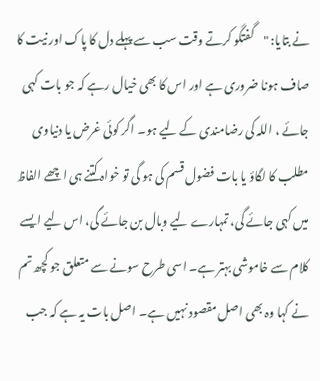نے بتایا: "گفتگو کرتے وقت سب سے پہلے دل کا پاک اور نیت کا صاف ہونا ضروری ہے اور اس کا بھی خیال رہے کہ جو بات کہی جائے ، اللہ کی رضامندی کے لیے ہو۔ اگر کوئی غرض یا دنیاوی مطلب کا لگاؤ یا بات فضول قسم کی ہو گی تو خواہ کتنے ہی اچھے الفاظ میں کہی جائے گی، تمہارے لیے وبال بن جائے گی، اس لیے ایسے کلام سے خاموشی بہتر ہے۔ اسی طرح سونے سے متعلق جو کچھ تم نے کہا وہ بھی اصل مقصود نہیں ہے۔ اصل بات یہ ہے کہ جب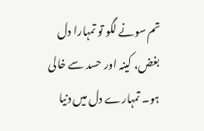تم سونے لگو تو تمہارا دل بغض، کینہ اور حسد سے خالی ہو۔ تمہارے دل میں دنیا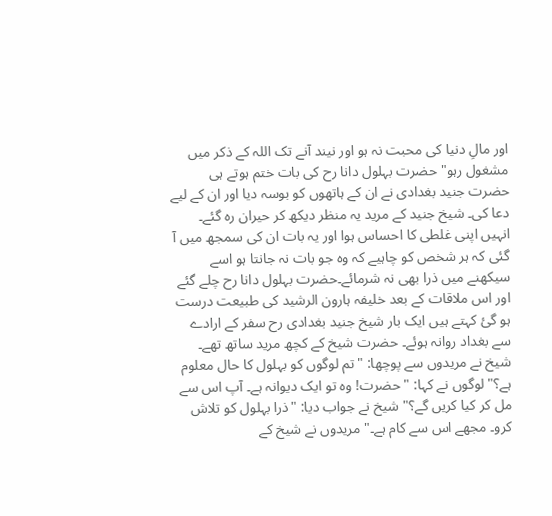اور مالِ دنیا کی محبت نہ ہو اور نیند آنے تک اللہ کے ذکر میں مشغول رہو" حضرت بہلول دانا رح کی بات ختم ہوتے ہی حضرت جنید بغدادی نے ان کے ہاتھوں کو بوسہ دیا اور ان کے لیے دعا کی۔ شیخ جنید کے مرید یہ منظر دیکھ کر حیران رہ گئے۔ انہیں اپنی غلطی کا احساس ہوا اور یہ بات ان کی سمجھ میں آ گئی کہ ہر شخص کو چاہیے کہ وہ جو بات نہ جانتا ہو اسے سیکھنے میں ذرا بھی نہ شرمائے۔حضرت بہلول دانا رح چلے گئے اور اس ملاقات کے بعد خلیفہ ہارون الرشید کی طبیعت درست ہو گئ کہتے ہیں ایک بار شیخ جنید بغدادی رح سفر کے ارادے سے بغداد روانہ ہوئے۔ حضرت شیخ کے کچھ مرید ساتھ تھے۔ شیخ نے مریدوں سے پوچھا: "تم لوگوں کو بہلول کا حال معلوم ہے؟" لوگوں نے کہا: " حضرت! وہ تو ایک دیوانہ ہے۔ آپ اس سے مل کر کیا کریں گے؟" شیخ نے جواب دیا: "ذرا بہلول کو تلاش کرو۔ مجھے اس سے کام ہے۔" مریدوں نے شیخ کے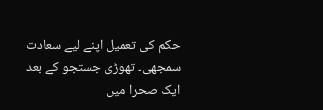حکم کی تعمیل اپنے لیے سعادت سمجھی۔ تھوڑی جستجو کے بعد ایک صحرا میں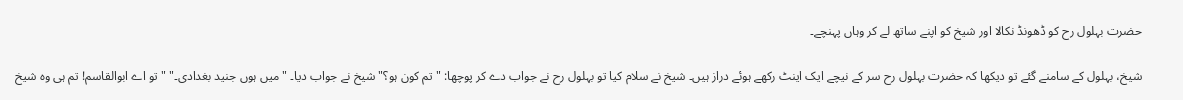حضرت بہلول رح کو ڈھونڈ نکالا اور شیخ کو اپنے ساتھ لے کر وہاں پہنچے۔

شیخ، بہلول کے سامنے گئے تو دیکھا کہ حضرت بہلول رح سر کے نیچے ایک اینٹ رکھے ہوئے دراز ہیں۔ شیخ نے سلام کیا تو بہلول رح نے جواب دے کر پوچھا: "تم کون ہو؟" شیخ نے جواب دیا۔ "میں ہوں جنید بغدادی۔" "تو اے ابوالقاسم! تم ہی وہ شیخ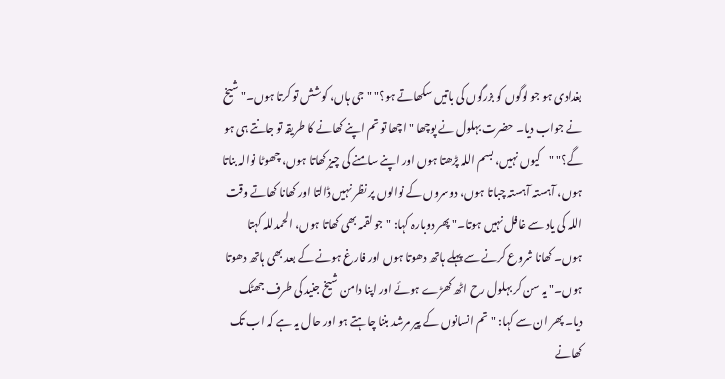بغدادی ہو جو لوگوں کو بزرگوں کی باتیں سکھاتے ہو؟" "جی ہاں، کوشش تو کرتا ہوں۔" شیخ نے جواب دیا۔ حضرت بہلول نے پوچھا "اچھا تو تم اپنے کھانے کا طریقہ تو جانتے ہی ہو گے؟" "کیوں نہیں، بسم اللہ پڑھتا ہوں اور اپنے سامنے کی چیز کھاتا ہوں، چھوٹا نوالہ بناتا ہوں، آہستہ آہستہ چباتا ہوں، دوسروں کے نوالوں پر نظر نہیں ڈالتا اور کھانا کھاتے وقت اللہ کی یاد سے غافل نہیں ہوتا۔" پھر دوبارہ کہا: "جو لقمہ بھی کھاتا ہوں، الحمدللہ کہتا ہوں۔ کھانا شروع کرنے سے پہلے ہاتھ دھوتا ہوں اور فارغ ہونے کے بعد بھی ہاتھ دھوتا ہوں۔" یہ سن کر بہلول رح اٹھ کھڑے ہوئے اور اپنا دامن شیخ جنید کی طرف جھٹک دیا۔ پھر ان سے کہا: "تم انسانوں کے پیر مرشد بننا چاہتے ہو اور حال یہ ہے کہ اب تک کھانے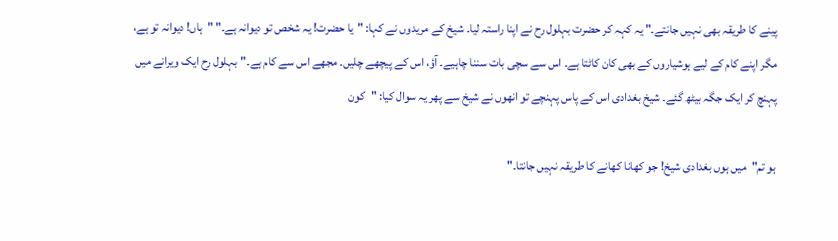پینے کا طریقہ بھی نہیں جانتے۔" یہ کہہ کر حضرت بہلول رح نے اپنا راستہ لیا۔ شیخ کے مریدوں نے کہا: "یا حضرت! یہ شخص تو دیوانہ ہے۔" "ہاں! دیوانہ تو ہے، مگر اپنے کام کے لیے ہوشیاروں کے بھی کان کاٹتا ہے۔ اس سے سچی بات سننا چاہیے۔ آؤ، اس کے پیچھے چلیں۔ مجھے اس سے کام ہے۔"بہلول رح ایک ویرانے میں پہنچ کر ایک جگہ بیٹھ گئے۔ شیخ بغدادی اس کے پاس پہنچے تو انھوں نے شیخ سے پھر یہ سوال کیا: "کون

ہو تم"میں ہوں بغدادی شیخ! جو کھانا کھانے کا طریقہ نہیں جانتا۔"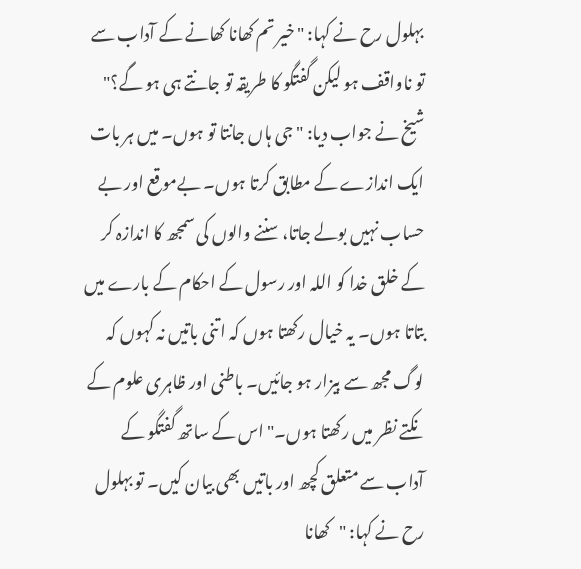بہلول رح نے کہا: "خیر تم کھانا کھانے کے آداب سے تو ناواقف ہو لیکن گفتگو کا طریقہ تو جانتے ہی ہو گے؟" شیخ نے جواب دیا: "جی ہاں جانتا تو ہوں۔ میں ہر بات ایک اندازے کے مطابق کرتا ہوں۔ بےموقع اور بے حساب نہیں بولے جاتا، سننے والوں کی سمجھ کا اندازہ کر کے خلق خدا کو اللہ اور رسول کے احکام کے بارے میں بتاتا ہوں۔ یہ خیال رکھتا ہوں کہ اتنی باتیں نہ کہوں کہ لوگ مجھ سے بیزار ہو جائیں۔ باطنی اور ظاہری علوم کے نکتے نظر میں رکھتا ہوں۔" اس کے ساتھ گفتگو کے آداب سے متعلق کچھ اور باتیں بھی بیان کیں۔ تو بہلول رح نے کہا: "کھانا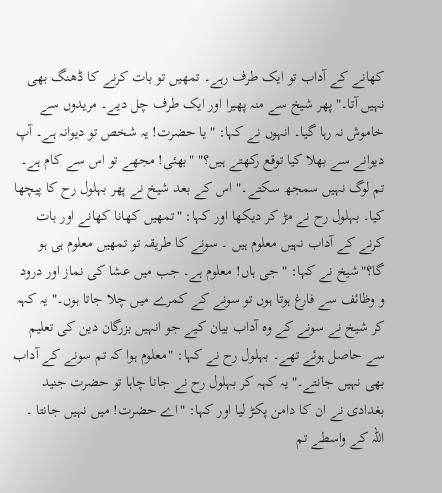کھانے کے آداب تو ایک طرف رہے۔ تمھیں تو بات کرنے کا ڈھنگ بھی نہیں آتا۔" پھر شیخ سے منہ پھیرا اور ایک طرف چل دیے۔ مریدوں سے خاموش نہ رہا گیا۔ انہوں نے کہا: "یا حضرت! یہ شخص تو دیوانہ ہے۔ آپ دیوانے سے بھلا کیا توقع رکھتے ہیں؟" "بھئی! مجھے تو اس سے کام ہے۔ تم لوگ نہیں سمجھ سکتے۔" اس کے بعد شیخ نے پھر بہلول رح کا پیچھا کیا۔ بہلول رح نے مڑ کر دیکھا اور کہا: "تمھیں کھانا کھانے اور بات کرنے کے آداب نہیں معلوم ہیں ۔ سونے کا طریقہ تو تمھیں معلوم ہی ہو گا؟"شیخ نے کہا: "جی ہاں! معلوم ہے۔ جب میں عشا کی نماز اور درود و وظائف سے فارغ ہوتا ہوں تو سونے کے کمرے میں چلا جاتا ہوں۔" یہ کہہ کر شیخ نے سونے کے وہ آداب بیان کیے جو انہیں بزرگان دین کی تعلیم سے حاصل ہوئے تھے۔ بہلول رح نے کہا: "معلوم ہوا کہ تم سونے کے آداب بھی نہیں جانتے۔" یہ کہہ کر بہلول رح نے جانا چاہا تو حضرت جنید بغدادی نے ان کا دامن پکڑ لیا اور کہا: "اے حضرت! میں نہیں جانتا ۔ اللہ کے واسطے تم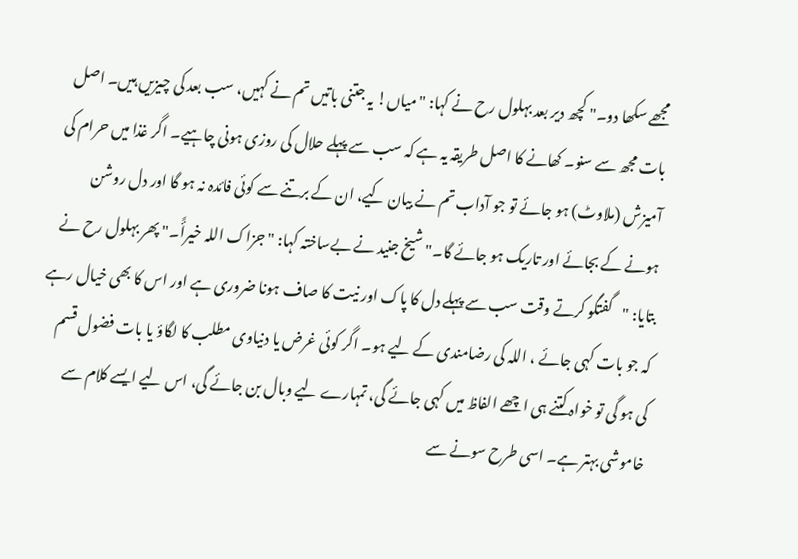مجھے سکھا دو۔" کچھ دیر بعد بہلول رح نے کہا: "میاں! یہ جتنی باتیں تم نے کہیں، سب بعد کی چیزیں ہیں۔ اصل بات مجھ سے سنو۔ کھانے کا اصل طریقہ یہ ہے کہ سب سے پہلے حلال کی روزی ہونی چاہیے۔ اگر غذا میں حرام کی آمیزش (ملاوٹ) ہو جائے تو جو آداب تم نے بیان کیے، ان کے برتنے سے کوئی فائدہ نہ ہو گا اور دل روشن ہونے کے بجائے اور تاریک ہو جائے گا۔" شیخ جنید نے بےساختہ کہا: "جزاک اللہ خیرأً۔" پھر بہلول رح نے بتایا: "گفتگو کرتے وقت سب سے پہلے دل کا پاک اور نیت کا صاف ہونا ضروری ہے اور اس کا بھی خیال رہے کہ جو بات کہی جائے ، اللہ کی رضامندی کے لیے ہو۔ اگر کوئی غرض یا دنیاوی مطلب کا لگاؤ یا بات فضول قسم کی ہو گی تو خواہ کتنے ہی اچھے الفاظ میں کہی جائے گی، تمہارے لیے وبال بن جائے گی، اس لیے ایسے کلام سے خاموشی بہتر ہے۔ اسی طرح سونے سے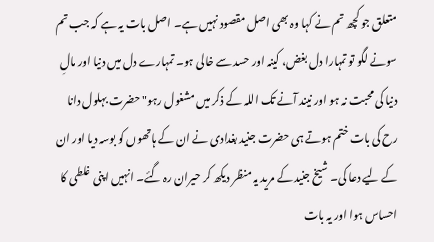متعلق جو کچھ تم نے کہا وہ بھی اصل مقصود نہیں ہے۔ اصل بات یہ ہے کہ جب تم سونے لگو تو تمہارا دل بغض، کینہ اور حسد سے خالی ہو۔ تمہارے دل میں دنیا اور مالِ دنیا کی محبت نہ ہو اور نیند آنے تک اللہ کے ذکر میں مشغول رہو" حضرت بہلول دانا رح کی بات ختم ہوتے ہی حضرت جنید بغدادی نے ان کے ہاتھوں کو بوسہ دیا اور ان کے لیے دعا کی۔ شیخ جنید کے مرید یہ منظر دیکھ کر حیران رہ گئے۔ انہیں اپنی غلطی کا احساس ہوا اور یہ بات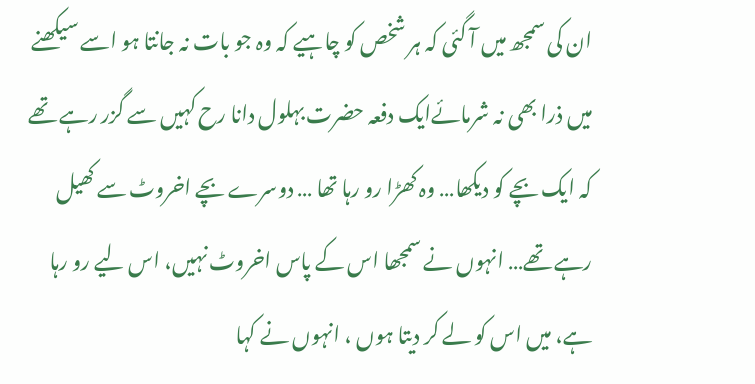ان کی سمجھ میں آ گئی کہ ہر شخص کو چاہیے کہ وہ جو بات نہ جانتا ہو اسے سیکھنے میں ذرا بھی نہ شرمائےایک دفعہ حضرت بہلول دانا رح کہیں سے گزر رہے تھے کہ ایک بچے کو دیکھا… وہ کھڑا رو رہا تھا … دوسرے بچے اخروٹ سے کھیل رہے تھے… انہوں نے سمجھا اس کے پاس اخروٹ نہیں، اس لیے رو رہا ہے، میں اس کو لے کر دیتا ہوں ، انہوں نے کہا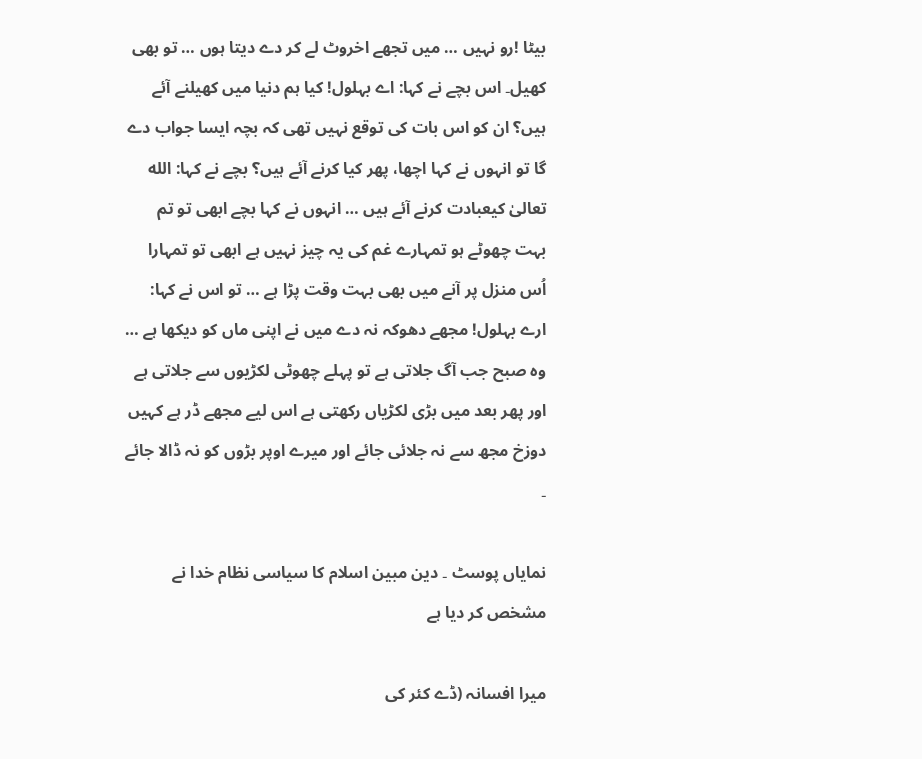بیٹا !رو نہیں … میں تجھے اخروٹ لے کر دے دیتا ہوں … تو بھی کھیل۔ اس بچے نے کہا: اے بہلول! کیا ہم دنیا میں کھیلنے آئے ہیں؟ ان کو اس بات کی توقع نہیں تھی کہ بچہ ایسا جواب دے گا تو انہوں نے کہا اچھا، پھر کیا کرنے آئے ہیں؟ بچے نے کہا: الله تعالیٰ کیعبادت کرنے آئے ہیں … انہوں نے کہا بچے ابھی تو تم بہت چھوٹے ہو تمہارے غم کی یہ چیز نہیں ہے ابھی تو تمہارا اُس منزل پر آنے میں بھی بہت وقت پڑا ہے … تو اس نے کہا: ارے بہلول! مجھے دھوکہ نہ دے میں نے اپنی ماں کو دیکھا ہے … وہ صبح جب آگ جلاتی ہے تو پہلے چھوٹی لکڑیوں سے جلاتی ہے اور پھر بعد میں بڑی لکڑیاں رکھتی ہے اس لیے مجھے ڈر ہے کہیں دوزخ مجھ سے نہ جلائی جائے اور میرے اوپر بڑوں کو نہ ڈالا جائے ۔

نمایاں پوسٹ ۔ دین مبین اسلام کا سیاسی نظام خدا نے مشخص کر دیا ہے

میرا افسانہ (ڈے کئر کی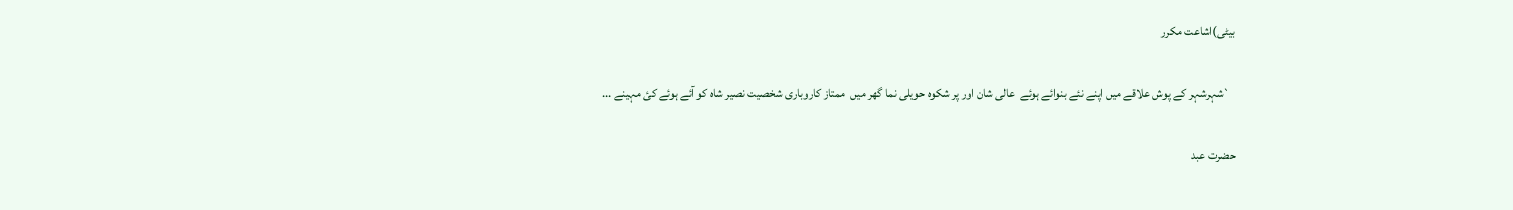بیٹی)اشاعت مکرر

  `شہرشہر کے پوش علاقے میں اپنے نئے بنوائے ہوئے  عالی شان اور پر شکوہ حویلی نما گھر میں  ممتاز کاروباری شخصیت نصیر شاہ کو آئے ہوئے کئ مہینے ...

حضرت عبد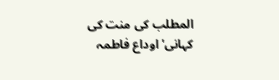المطلب کی منت کی کہانی'اوداع فاطمہ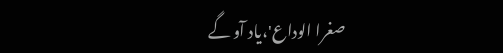صغرا الوداع'،یاد آو گے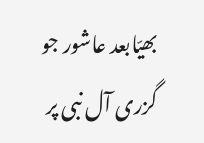بھیّابعد عاشور جو گزری آل نبی پر